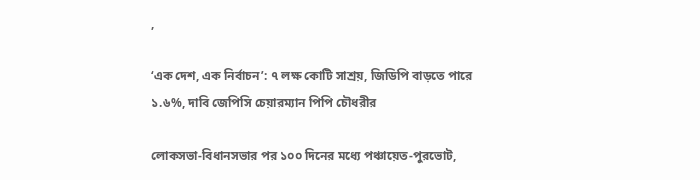,

‘এক দেশ, এক নির্বাচন’: ৭ লক্ষ কোটি সাশ্রয়, জিডিপি বাড়তে পারে ১.৬%, দাবি জেপিসি চেয়ারম্যান পিপি চৌধরীর

লোকসভা-বিধানসভার পর ১০০ দিনের মধ্যে পঞ্চায়েত-পুরভোট,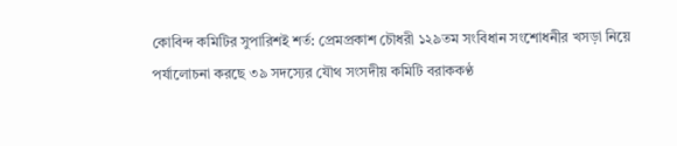কোবিন্দ কমিটির সুপারিশই শর্ত: প্রেমপ্রকাশ চৌধরী ১২৯তম সংবিধান সংশোধনীর খসড়া নিয়ে পর্যালোচনা করছে ৩৯ সদস্যের যৌথ সংসদীয় কমিটি বরাককণ্ঠ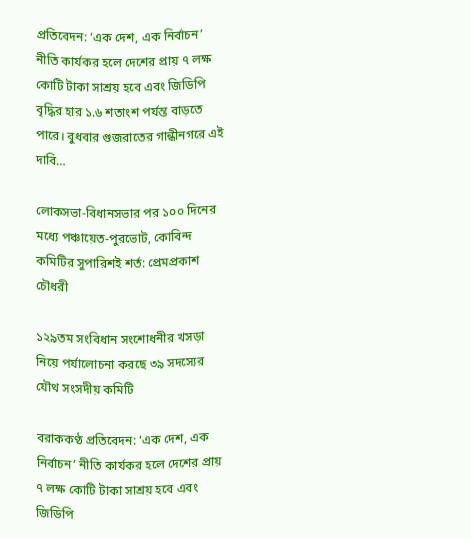প্রতিবেদন: ‘এক দেশ, এক নির্বাচন’ নীতি কার্যকর হলে দেশের প্রায় ৭ লক্ষ কোটি টাকা সাশ্রয় হবে এবং জিডিপি বৃদ্ধির হার ১.৬ শতাংশ পর্যন্ত বাড়তে পারে। বুধবার গুজরাতের গান্ধীনগরে এই দাবি…

লোকসভা-বিধানসভার পর ১০০ দিনের মধ্যে পঞ্চায়েত-পুরভোট, কোবিন্দ কমিটির সুপারিশই শর্ত: প্রেমপ্রকাশ চৌধরী

১২৯তম সংবিধান সংশোধনীর খসড়া নিয়ে পর্যালোচনা করছে ৩৯ সদস্যের যৌথ সংসদীয় কমিটি

বরাককণ্ঠ প্রতিবেদন: ‘এক দেশ, এক নির্বাচন’ নীতি কার্যকর হলে দেশের প্রায় ৭ লক্ষ কোটি টাকা সাশ্রয় হবে এবং জিডিপি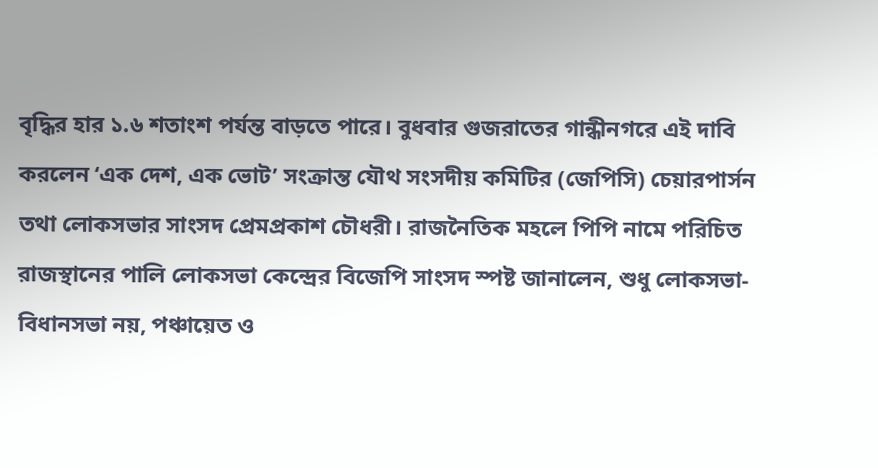বৃদ্ধির হার ১.৬ শতাংশ পর্যন্ত বাড়তে পারে। বুধবার গুজরাতের গান্ধীনগরে এই দাবি করলেন ‘এক দেশ, এক ভোট’ সংক্রান্ত যৌথ সংসদীয় কমিটির (জেপিসি) চেয়ারপার্সন তথা লোকসভার সাংসদ প্রেমপ্রকাশ চৌধরী। রাজনৈতিক মহলে পিপি নামে পরিচিত রাজস্থানের পালি লোকসভা কেন্দ্রের বিজেপি সাংসদ স্পষ্ট জানালেন, শুধু লোকসভা-বিধানসভা নয়, পঞ্চায়েত ও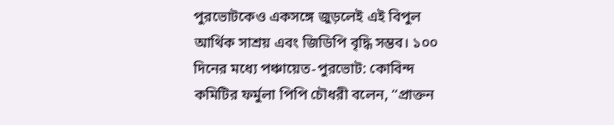পুরভোটকেও একসঙ্গে জুড়লেই এই বিপুল আর্থিক সাশ্রয় এবং জিডিপি বৃদ্ধি সম্ভব। ১০০ দিনের মধ্যে পঞ্চায়েত-পুরভোট: কোবিন্দ কমিটির ফর্মুলা পিপি চৌধরী বলেন, ‘‘প্রাক্তন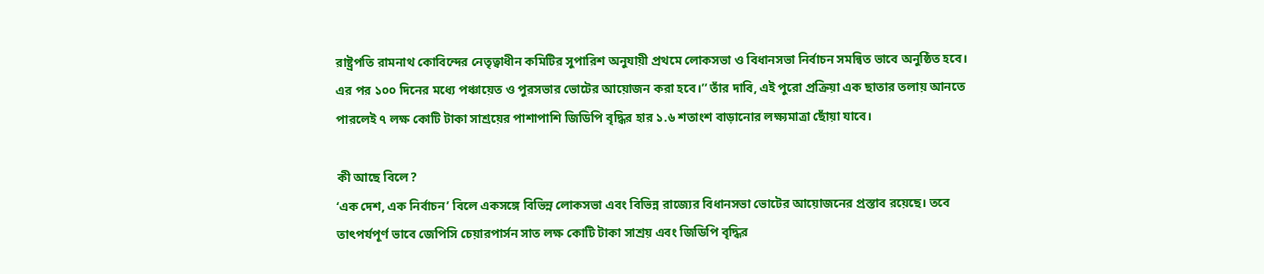রাষ্ট্রপতি রামনাথ কোবিন্দের নেতৃত্বাধীন কমিটির সুপারিশ অনুযায়ী প্রথমে লোকসভা ও বিধানসভা নির্বাচন সমন্বিত ভাবে অনুষ্ঠিত হবে। এর পর ১০০ দিনের মধ্যে পঞ্চায়েত ও পুরসভার ভোটের আয়োজন করা হবে।’’ তাঁর দাবি, এই পুরো প্রক্রিয়া এক ছাতার তলায় আনতে পারলেই ৭ লক্ষ কোটি টাকা সাশ্রয়ের পাশাপাশি জিডিপি বৃদ্ধির হার ১.৬ শতাংশ বাড়ানোর লক্ষ্যমাত্রা ছোঁয়া যাবে।

কী আছে বিলে?
‘এক দেশ, এক নির্বাচন’ বিলে একসঙ্গে বিভিন্ন লোকসভা এবং বিভিন্ন রাজ্যের বিধানসভা ভোটের আয়োজনের প্রস্তাব রয়েছে। তবে তাৎপর্যপূর্ণ ভাবে জেপিসি চেয়ারপার্সন সাত লক্ষ কোটি টাকা সাশ্রয় এবং জিডিপি বৃদ্ধির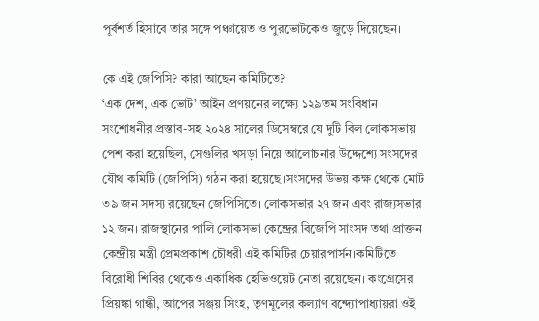পূর্বশর্ত হিসাবে তার সঙ্গে পঞ্চায়েত ও পুরভোটকেও জুড়ে দিয়েছেন।

কে এই জেপিসি? কারা আছেন কমিটিতে?
‘এক দেশ, এক ভোট’ আইন প্রণয়নের লক্ষ্যে ১২৯তম সংবিধান সংশোধনীর প্রস্তাব-সহ ২০২৪ সালের ডিসেম্বরে যে দুটি বিল লোকসভায় পেশ করা হয়েছিল, সেগুলির খসড়া নিয়ে আলোচনার উদ্দেশ্যে সংসদের যৌথ কমিটি (জেপিসি) গঠন করা হয়েছে।সংসদের উভয় কক্ষ থেকে মোট ৩৯ জন সদস্য রয়েছেন জেপিসিতে। লোকসভার ২৭ জন এবং রাজ্যসভার ১২ জন। রাজস্থানের পালি লোকসভা কেন্দ্রের বিজেপি সাংসদ তথা প্রাক্তন কেন্দ্রীয় মন্ত্রী প্রেমপ্রকাশ চৌধরী এই কমিটির চেয়ারপার্সন।কমিটিতে বিরোধী শিবির থেকেও একাধিক হেভিওয়েট নেতা রয়েছেন। কংগ্রেসের প্রিয়ঙ্কা গান্ধী, আপের সঞ্জয় সিংহ, তৃণমূলের কল্যাণ বন্দ্যোপাধ্যায়রা ওই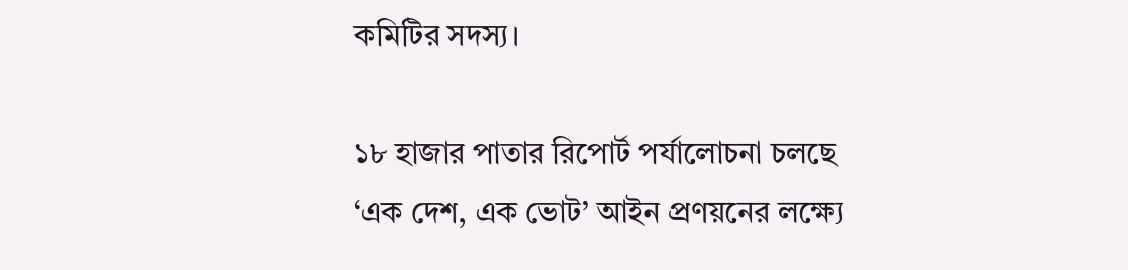কমিটির সদস্য।

১৮ হাজার পাতার রিপোর্ট পর্যালোচনা চলছে
‘এক দেশ, এক ভোট’ আইন প্রণয়নের লক্ষ্যে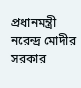প্রধানমন্ত্রী নরেন্দ্র মোদীর সরকার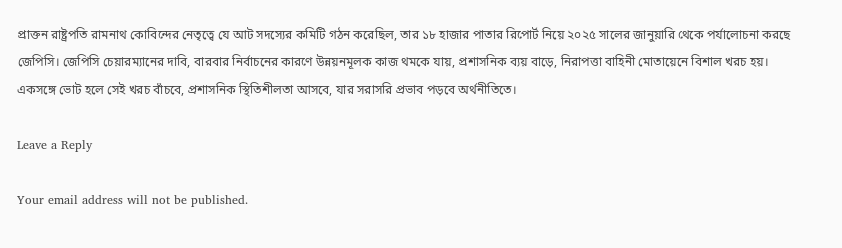প্রাক্তন রাষ্ট্রপতি রামনাথ কোবিন্দের নেতৃত্বে যে আট সদস্যের কমিটি গঠন করেছিল, তার ১৮ হাজার পাতার রিপোর্ট নিয়ে ২০২৫ সালের জানুয়ারি থেকে পর্যালোচনা করছে জেপিসি। জেপিসি চেয়ারম্যানের দাবি, বারবার নির্বাচনের কারণে উন্নয়নমূলক কাজ থমকে যায়, প্রশাসনিক ব্যয় বাড়ে, নিরাপত্তা বাহিনী মোতায়েনে বিশাল খরচ হয়। একসঙ্গে ভোট হলে সেই খরচ বাঁচবে, প্রশাসনিক স্থিতিশীলতা আসবে, যার সরাসরি প্রভাব পড়বে অর্থনীতিতে।

Leave a Reply

Your email address will not be published.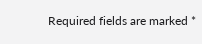Required fields are marked *